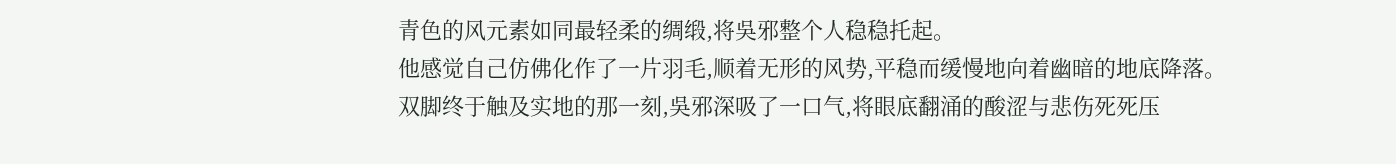青色的风元素如同最轻柔的绸缎,将吳邪整个人稳稳托起。
他感觉自己仿佛化作了一片羽毛,顺着无形的风势,平稳而缓慢地向着幽暗的地底降落。
双脚终于触及实地的那一刻,吳邪深吸了一口气,将眼底翻涌的酸涩与悲伤死死压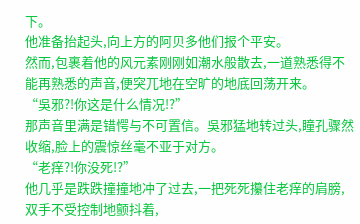下。
他准备抬起头,向上方的阿贝多他们报个平安。
然而,包裹着他的风元素刚刚如潮水般散去,一道熟悉得不能再熟悉的声音,便突兀地在空旷的地底回荡开来。
“吳邪?!你这是什么情况!?”
那声音里满是错愕与不可置信。吳邪猛地转过头,瞳孔骤然收缩,脸上的震惊丝毫不亚于对方。
“老痒?!你没死!?”
他几乎是跌跌撞撞地冲了过去,一把死死攥住老痒的肩膀,双手不受控制地颤抖着,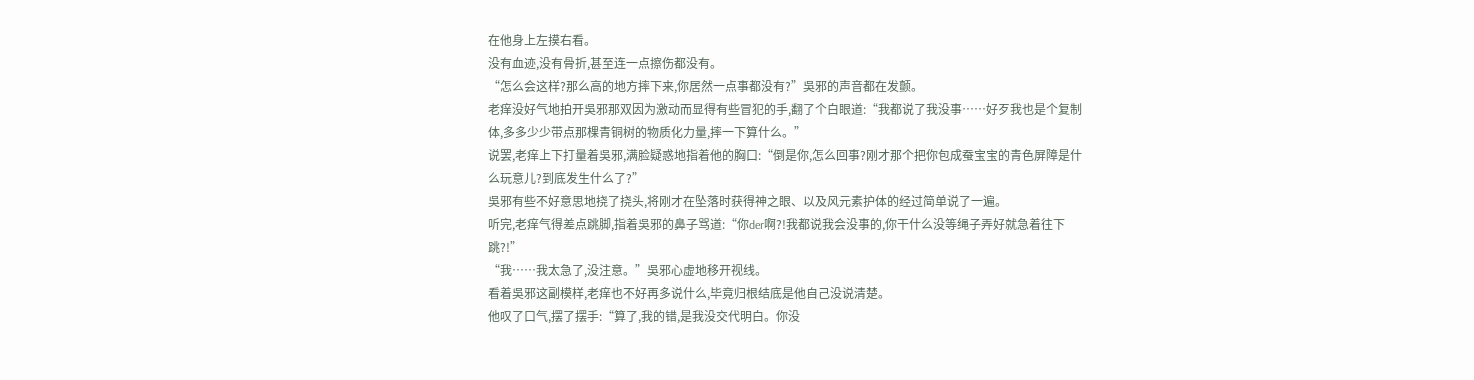在他身上左摸右看。
没有血迹,没有骨折,甚至连一点擦伤都没有。
“怎么会这样?那么高的地方摔下来,你居然一点事都没有?”吳邪的声音都在发颤。
老痒没好气地拍开吳邪那双因为激动而显得有些冒犯的手,翻了个白眼道:“我都说了我没事……好歹我也是个复制体,多多少少带点那棵青铜树的物质化力量,摔一下算什么。”
说罢,老痒上下打量着吳邪,满脸疑惑地指着他的胸口:“倒是你,怎么回事?刚才那个把你包成蚕宝宝的青色屏障是什么玩意儿?到底发生什么了?”
吳邪有些不好意思地挠了挠头,将刚才在坠落时获得神之眼、以及风元素护体的经过简单说了一遍。
听完,老痒气得差点跳脚,指着吳邪的鼻子骂道:“你der啊?!我都说我会没事的,你干什么没等绳子弄好就急着往下跳?!”
“我……我太急了,没注意。”吳邪心虚地移开视线。
看着吳邪这副模样,老痒也不好再多说什么,毕竟归根结底是他自己没说清楚。
他叹了口气,摆了摆手:“算了,我的错,是我没交代明白。你没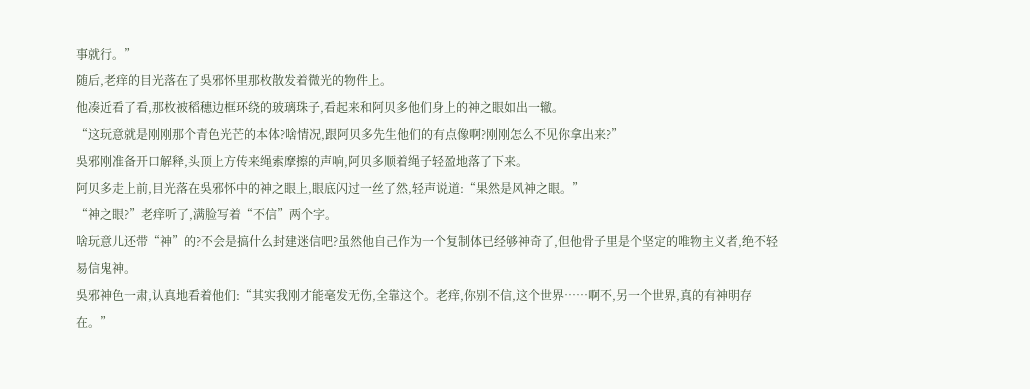事就行。”
随后,老痒的目光落在了吳邪怀里那枚散发着微光的物件上。
他凑近看了看,那枚被稻穗边框环绕的玻璃珠子,看起来和阿贝多他们身上的神之眼如出一辙。
“这玩意就是刚刚那个青色光芒的本体?啥情况,跟阿贝多先生他们的有点像啊?刚刚怎么不见你拿出来?”
吳邪刚准备开口解释,头顶上方传来绳索摩擦的声响,阿贝多顺着绳子轻盈地落了下来。
阿贝多走上前,目光落在吳邪怀中的神之眼上,眼底闪过一丝了然,轻声说道:“果然是风神之眼。”
“神之眼?”老痒听了,满脸写着“不信”两个字。
啥玩意儿还带“神”的?不会是搞什么封建迷信吧?虽然他自己作为一个复制体已经够神奇了,但他骨子里是个坚定的唯物主义者,绝不轻易信鬼神。
吳邪神色一肃,认真地看着他们:“其实我刚才能毫发无伤,全靠这个。老痒,你别不信,这个世界……啊不,另一个世界,真的有神明存在。”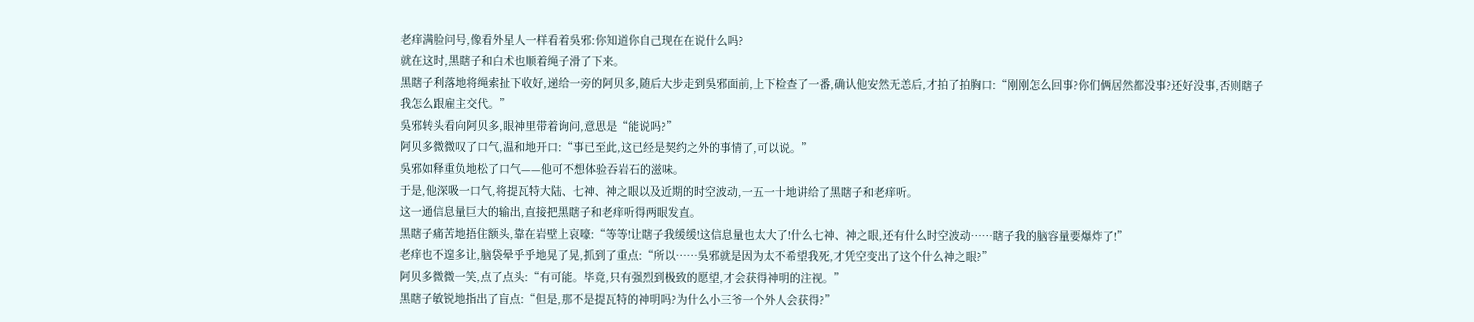老痒满脸问号,像看外星人一样看着吳邪:你知道你自己现在在说什么吗?
就在这时,黑瞎子和白术也顺着绳子滑了下来。
黑瞎子利落地将绳索扯下收好,递给一旁的阿贝多,随后大步走到吳邪面前,上下检查了一番,确认他安然无恙后,才拍了拍胸口:“刚刚怎么回事?你们俩居然都没事?还好没事,否则瞎子我怎么跟雇主交代。”
吳邪转头看向阿贝多,眼神里带着询问,意思是“能说吗?”
阿贝多微微叹了口气,温和地开口:“事已至此,这已经是契约之外的事情了,可以说。”
吳邪如释重负地松了口气——他可不想体验吞岩石的滋味。
于是,他深吸一口气,将提瓦特大陆、七神、神之眼以及近期的时空波动,一五一十地讲给了黑瞎子和老痒听。
这一通信息量巨大的输出,直接把黑瞎子和老痒听得两眼发直。
黑瞎子痛苦地捂住额头,靠在岩壁上哀嚎:“等等!让瞎子我缓缓!这信息量也太大了!什么七神、神之眼,还有什么时空波动……瞎子我的脑容量要爆炸了!”
老痒也不遑多让,脑袋晕乎乎地晃了晃,抓到了重点:“所以……吳邪就是因为太不希望我死,才凭空变出了这个什么神之眼?”
阿贝多微微一笑,点了点头:“有可能。毕竟,只有强烈到极致的愿望,才会获得神明的注视。”
黑瞎子敏锐地指出了盲点:“但是,那不是提瓦特的神明吗?为什么小三爷一个外人会获得?”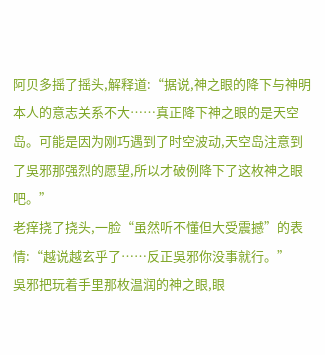阿贝多摇了摇头,解释道:“据说,神之眼的降下与神明本人的意志关系不大……真正降下神之眼的是天空岛。可能是因为刚巧遇到了时空波动,天空岛注意到了吳邪那强烈的愿望,所以才破例降下了这枚神之眼吧。”
老痒挠了挠头,一脸“虽然听不懂但大受震撼”的表情:“越说越玄乎了……反正吳邪你没事就行。”
吳邪把玩着手里那枚温润的神之眼,眼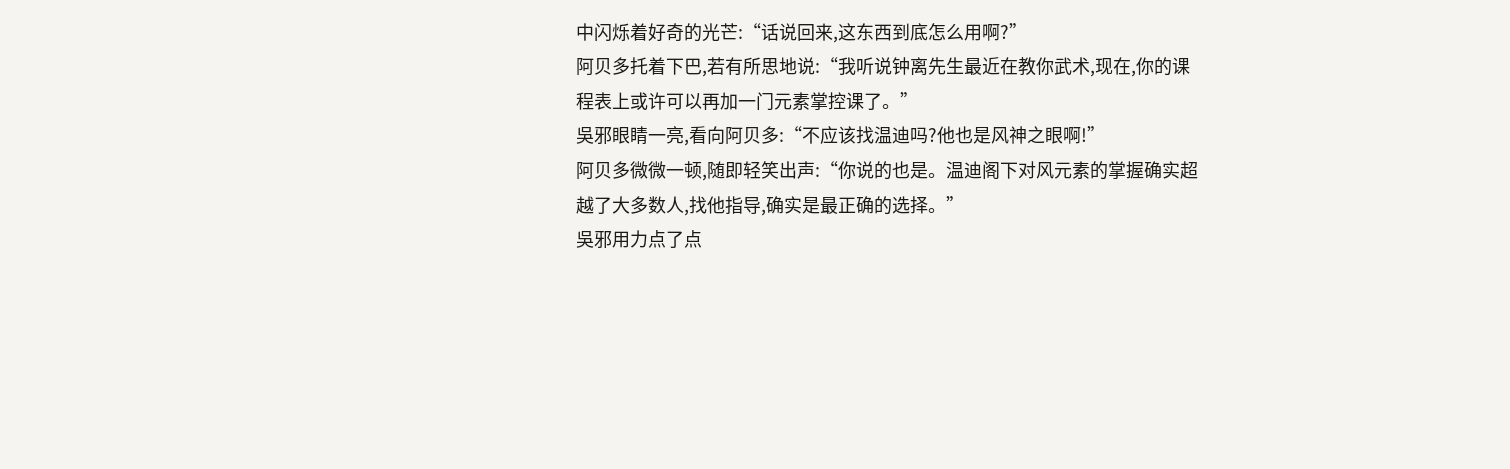中闪烁着好奇的光芒:“话说回来,这东西到底怎么用啊?”
阿贝多托着下巴,若有所思地说:“我听说钟离先生最近在教你武术,现在,你的课程表上或许可以再加一门元素掌控课了。”
吳邪眼睛一亮,看向阿贝多:“不应该找温迪吗?他也是风神之眼啊!”
阿贝多微微一顿,随即轻笑出声:“你说的也是。温迪阁下对风元素的掌握确实超越了大多数人,找他指导,确实是最正确的选择。”
吳邪用力点了点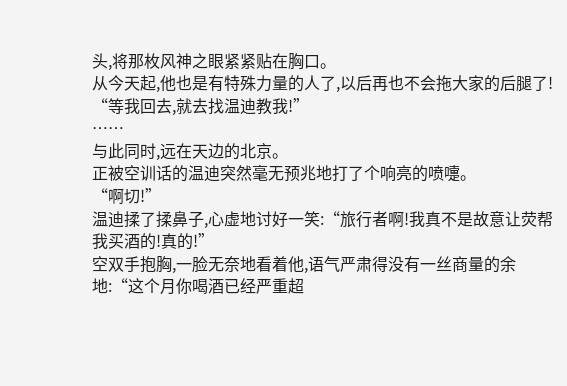头,将那枚风神之眼紧紧贴在胸口。
从今天起,他也是有特殊力量的人了,以后再也不会拖大家的后腿了!
“等我回去,就去找温迪教我!”
……
与此同时,远在天边的北京。
正被空训话的温迪突然毫无预兆地打了个响亮的喷嚏。
“啊切!”
温迪揉了揉鼻子,心虚地讨好一笑:“旅行者啊!我真不是故意让荧帮我买酒的!真的!”
空双手抱胸,一脸无奈地看着他,语气严肃得没有一丝商量的余地:“这个月你喝酒已经严重超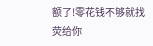额了!零花钱不够就找荧给你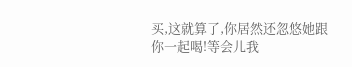买,这就算了,你居然还忽悠她跟你一起喝!等会儿我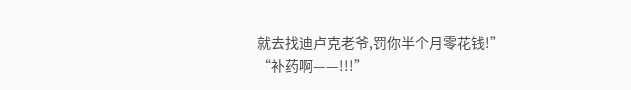就去找迪卢克老爷,罚你半个月零花钱!”
“补药啊——!!!”